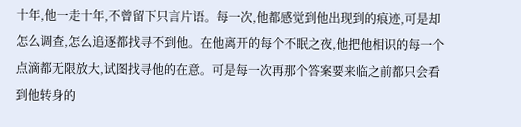十年,他一走十年,不曾留下只言片语。每一次,他都感觉到他出现到的痕迹,可是却怎么调查,怎么追逐都找寻不到他。在他离开的每个不眠之夜,他把他相识的每一个点滴都无限放大,试图找寻他的在意。可是每一次再那个答案要来临之前都只会看到他转身的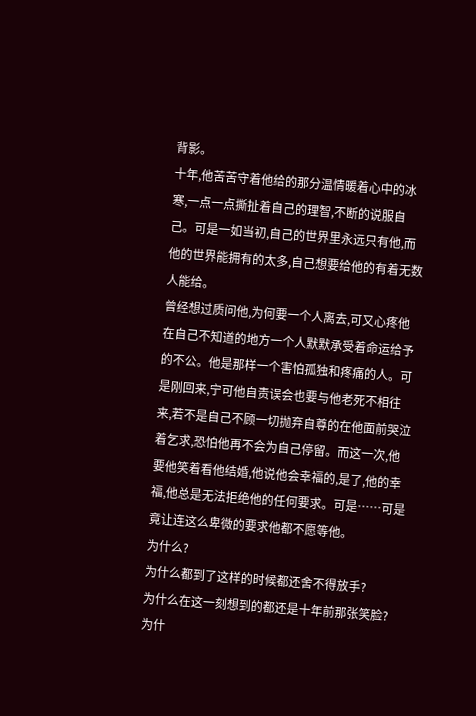背影。
十年,他苦苦守着他给的那分温情暖着心中的冰寒,一点一点撕扯着自己的理智,不断的说服自己。可是一如当初,自己的世界里永远只有他,而他的世界能拥有的太多,自己想要给他的有着无数人能给。
曾经想过质问他,为何要一个人离去,可又心疼他在自己不知道的地方一个人默默承受着命运给予的不公。他是那样一个害怕孤独和疼痛的人。可是刚回来,宁可他自责误会也要与他老死不相往来,若不是自己不顾一切抛弃自尊的在他面前哭泣着乞求,恐怕他再不会为自己停留。而这一次,他要他笑着看他结婚,他说他会幸福的,是了,他的幸福,他总是无法拒绝他的任何要求。可是……可是竟让连这么卑微的要求他都不愿等他。
为什么?
为什么都到了这样的时候都还舍不得放手?
为什么在这一刻想到的都还是十年前那张笑脸?
为什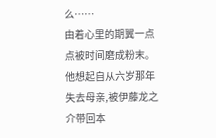么……
由着心里的期翼一点点被时间磨成粉末。他想起自从六岁那年失去母亲,被伊藤龙之介带回本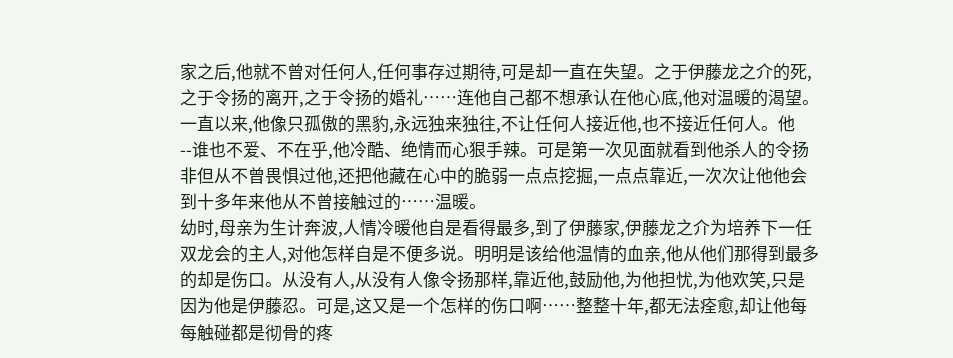家之后,他就不曾对任何人,任何事存过期待,可是却一直在失望。之于伊藤龙之介的死,之于令扬的离开,之于令扬的婚礼……连他自己都不想承认在他心底,他对温暖的渴望。
一直以来,他像只孤傲的黑豹,永远独来独往,不让任何人接近他,也不接近任何人。他--谁也不爱、不在乎,他冷酷、绝情而心狠手辣。可是第一次见面就看到他杀人的令扬非但从不曾畏惧过他,还把他藏在心中的脆弱一点点挖掘,一点点靠近,一次次让他他会到十多年来他从不曾接触过的……温暖。
幼时,母亲为生计奔波,人情冷暖他自是看得最多,到了伊藤家,伊藤龙之介为培养下一任双龙会的主人,对他怎样自是不便多说。明明是该给他温情的血亲,他从他们那得到最多的却是伤口。从没有人,从没有人像令扬那样,靠近他,鼓励他,为他担忧,为他欢笑,只是因为他是伊藤忍。可是,这又是一个怎样的伤口啊……整整十年,都无法痊愈,却让他每每触碰都是彻骨的疼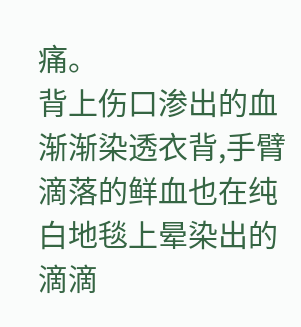痛。
背上伤口渗出的血渐渐染透衣背,手臂滴落的鲜血也在纯白地毯上晕染出的滴滴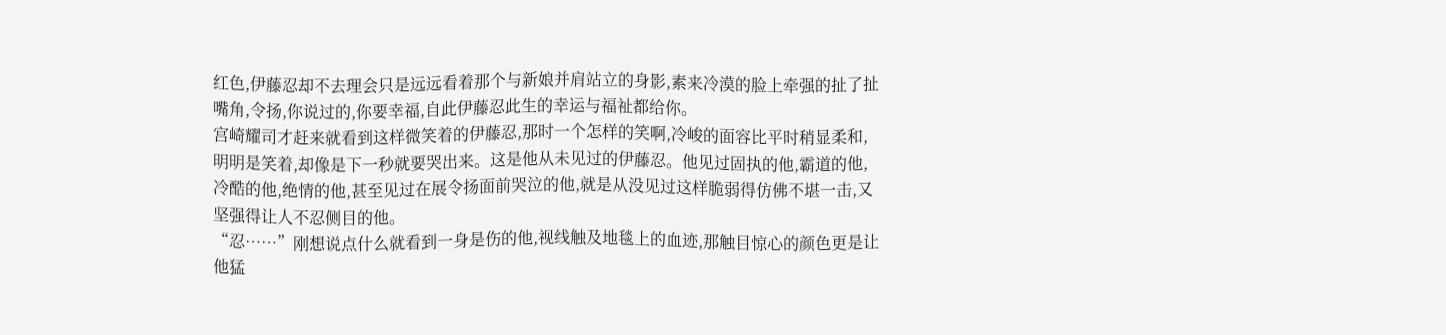红色,伊藤忍却不去理会只是远远看着那个与新娘并肩站立的身影,素来冷漠的脸上牵强的扯了扯嘴角,令扬,你说过的,你要幸福,自此伊藤忍此生的幸运与福祉都给你。
宫崎耀司才赶来就看到这样微笑着的伊藤忍,那时一个怎样的笑啊,冷峻的面容比平时稍显柔和,明明是笑着,却像是下一秒就要哭出来。这是他从未见过的伊藤忍。他见过固执的他,霸道的他,冷酷的他,绝情的他,甚至见过在展令扬面前哭泣的他,就是从没见过这样脆弱得仿佛不堪一击,又坚强得让人不忍侧目的他。
“忍……”刚想说点什么就看到一身是伤的他,视线触及地毯上的血迹,那触目惊心的颜色更是让他猛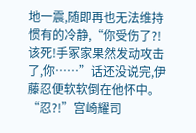地一震,随即再也无法维持惯有的冷静,“你受伤了?!该死!手冢家果然发动攻击了,你……”话还没说完,伊藤忍便软软倒在他怀中。
“忍?!”宫崎耀司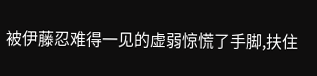被伊藤忍难得一见的虚弱惊慌了手脚,扶住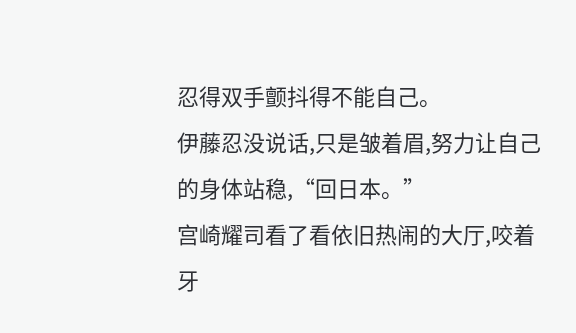忍得双手颤抖得不能自己。
伊藤忍没说话,只是皱着眉,努力让自己的身体站稳,“回日本。”
宫崎耀司看了看依旧热闹的大厅,咬着牙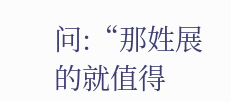问:“那姓展的就值得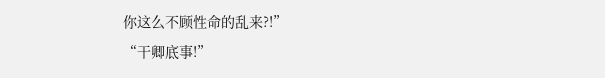你这么不顾性命的乱来?!”
“干卿底事!”